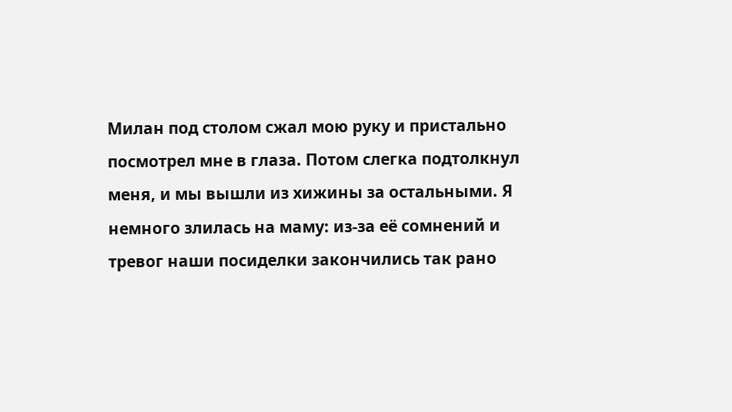Милан под столом сжал мою руку и пристально посмотрел мне в глаза. Потом слегка подтолкнул меня, и мы вышли из хижины за остальными. Я немного злилась на маму: из-за её сомнений и тревог наши посиделки закончились так рано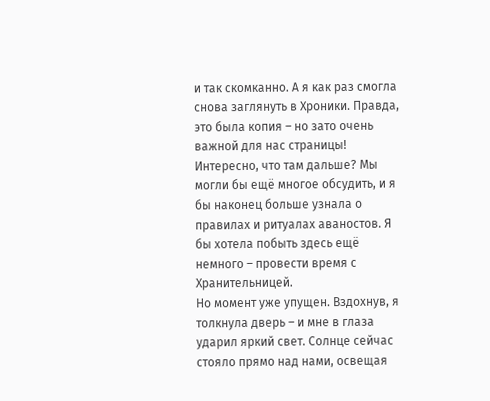и так скомканно. А я как раз смогла снова заглянуть в Хроники. Правда, это была копия – но зато очень важной для нас страницы! Интересно, что там дальше? Мы могли бы ещё многое обсудить, и я бы наконец больше узнала о правилах и ритуалах аваностов. Я бы хотела побыть здесь ещё немного – провести время с Хранительницей.
Но момент уже упущен. Вздохнув, я толкнула дверь – и мне в глаза ударил яркий свет. Солнце сейчас стояло прямо над нами, освещая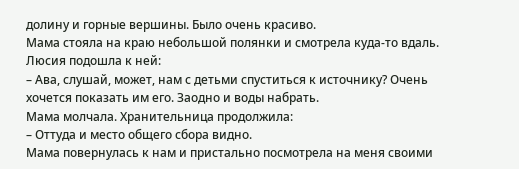долину и горные вершины. Было очень красиво.
Мама стояла на краю небольшой полянки и смотрела куда-то вдаль. Люсия подошла к ней:
– Ава, слушай, может, нам с детьми спуститься к источнику? Очень хочется показать им его. Заодно и воды набрать.
Мама молчала. Хранительница продолжила:
– Оттуда и место общего сбора видно.
Мама повернулась к нам и пристально посмотрела на меня своими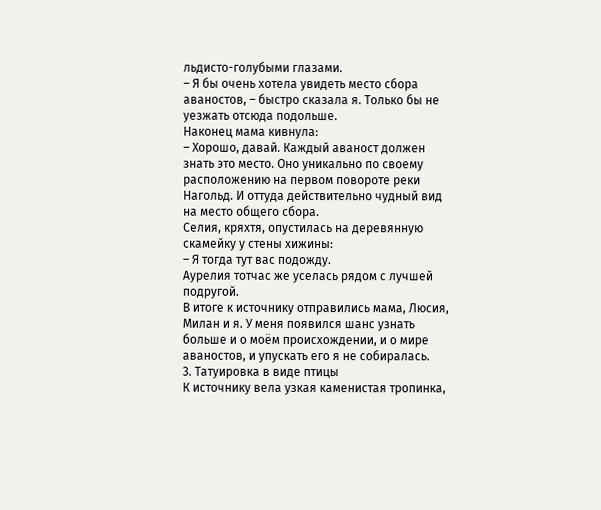льдисто-голубыми глазами.
– Я бы очень хотела увидеть место сбора аваностов, – быстро сказала я. Только бы не уезжать отсюда подольше.
Наконец мама кивнула:
– Хорошо, давай. Каждый аваност должен знать это место. Оно уникально по своему расположению на первом повороте реки Нагольд. И оттуда действительно чудный вид на место общего сбора.
Селия, кряхтя, опустилась на деревянную скамейку у стены хижины:
– Я тогда тут вас подожду.
Аурелия тотчас же уселась рядом с лучшей подругой.
В итоге к источнику отправились мама, Люсия, Милан и я. У меня появился шанс узнать больше и о моём происхождении, и о мире аваностов, и упускать его я не собиралась.
3. Татуировка в виде птицы
К источнику вела узкая каменистая тропинка,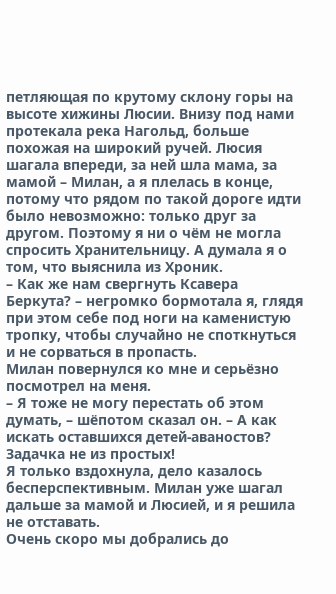петляющая по крутому склону горы на высоте хижины Люсии. Внизу под нами протекала река Нагольд, больше похожая на широкий ручей. Люсия шагала впереди, за ней шла мама, за мамой – Милан, а я плелась в конце, потому что рядом по такой дороге идти было невозможно: только друг за другом. Поэтому я ни о чём не могла спросить Хранительницу. А думала я о том, что выяснила из Хроник.
– Как же нам свергнуть Ксавера Беркута? – негромко бормотала я, глядя при этом себе под ноги на каменистую тропку, чтобы случайно не споткнуться и не сорваться в пропасть.
Милан повернулся ко мне и серьёзно посмотрел на меня.
– Я тоже не могу перестать об этом думать, – шёпотом сказал он. – А как искать оставшихся детей-аваностов? Задачка не из простых!
Я только вздохнула, дело казалось бесперспективным. Милан уже шагал дальше за мамой и Люсией, и я решила не отставать.
Очень скоро мы добрались до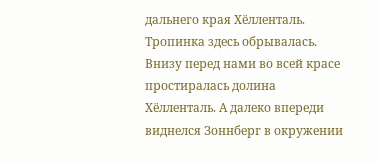дальнего края Хёлленталь. Тропинка здесь обрывалась. Внизу перед нами во всей красе простиралась долина Хёлленталь. А далеко впереди виднелся Зоннберг в окружении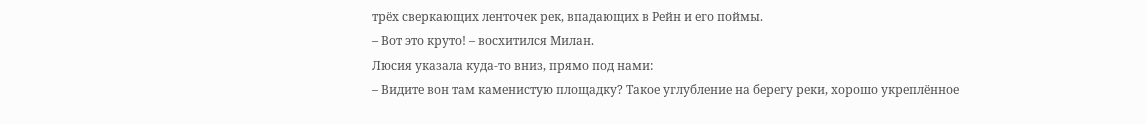трёх сверкающих ленточек рек, впадающих в Рейн и его поймы.
– Вот это круто! – восхитился Милан.
Люсия указала куда-то вниз, прямо под нами:
– Видите вон там каменистую площадку? Такое углубление на берегу реки, хорошо укреплённое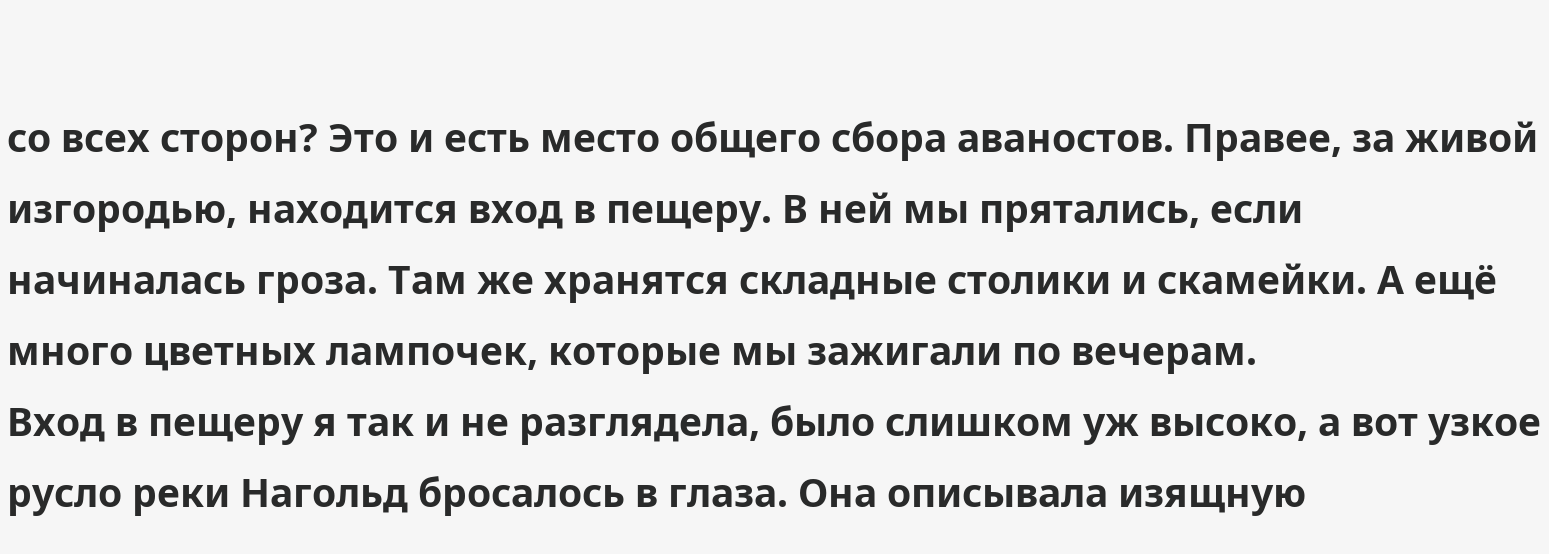со всех сторон? Это и есть место общего сбора аваностов. Правее, за живой изгородью, находится вход в пещеру. В ней мы прятались, если начиналась гроза. Там же хранятся складные столики и скамейки. А ещё много цветных лампочек, которые мы зажигали по вечерам.
Вход в пещеру я так и не разглядела, было слишком уж высоко, а вот узкое русло реки Нагольд бросалось в глаза. Она описывала изящную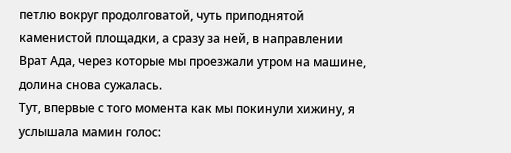петлю вокруг продолговатой, чуть приподнятой каменистой площадки, а сразу за ней, в направлении Врат Ада, через которые мы проезжали утром на машине, долина снова сужалась.
Тут, впервые с того момента как мы покинули хижину, я услышала мамин голос: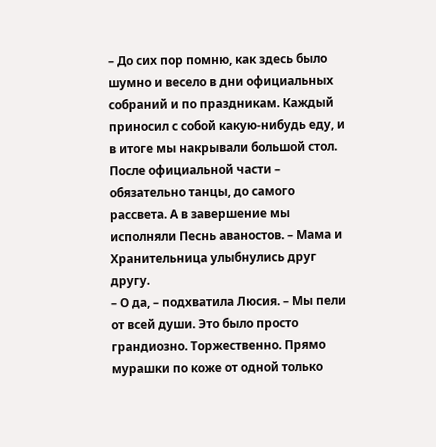– До сих пор помню, как здесь было шумно и весело в дни официальных собраний и по праздникам. Каждый приносил с собой какую-нибудь еду, и в итоге мы накрывали большой стол. После официальной части – обязательно танцы, до самого рассвета. А в завершение мы исполняли Песнь аваностов. – Мама и Хранительница улыбнулись друг другу.
– О да, – подхватила Люсия. – Мы пели от всей души. Это было просто грандиозно. Торжественно. Прямо мурашки по коже от одной только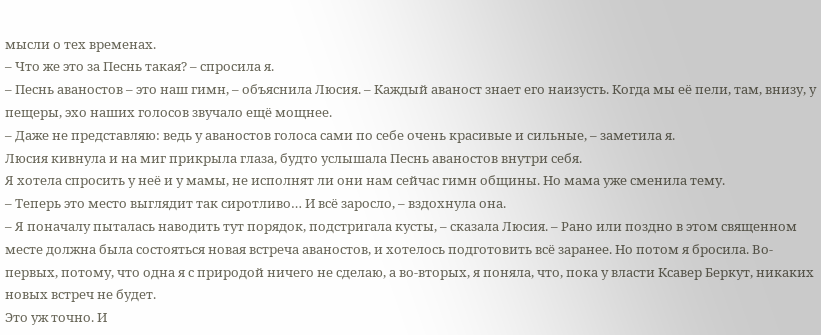мысли о тех временах.
– Что же это за Песнь такая? – спросила я.
– Песнь аваностов – это наш гимн, – объяснила Люсия. – Каждый аваност знает его наизусть. Когда мы её пели, там, внизу, у пещеры, эхо наших голосов звучало ещё мощнее.
– Даже не представляю: ведь у аваностов голоса сами по себе очень красивые и сильные, – заметила я.
Люсия кивнула и на миг прикрыла глаза, будто услышала Песнь аваностов внутри себя.
Я хотела спросить у неё и у мамы, не исполнят ли они нам сейчас гимн общины. Но мама уже сменила тему.
– Теперь это место выглядит так сиротливо… И всё заросло, – вздохнула она.
– Я поначалу пыталась наводить тут порядок, подстригала кусты, – сказала Люсия. – Рано или поздно в этом священном месте должна была состояться новая встреча аваностов, и хотелось подготовить всё заранее. Но потом я бросила. Во-первых, потому, что одна я с природой ничего не сделаю, а во-вторых, я поняла, что, пока у власти Ксавер Беркут, никаких новых встреч не будет.
Это уж точно. И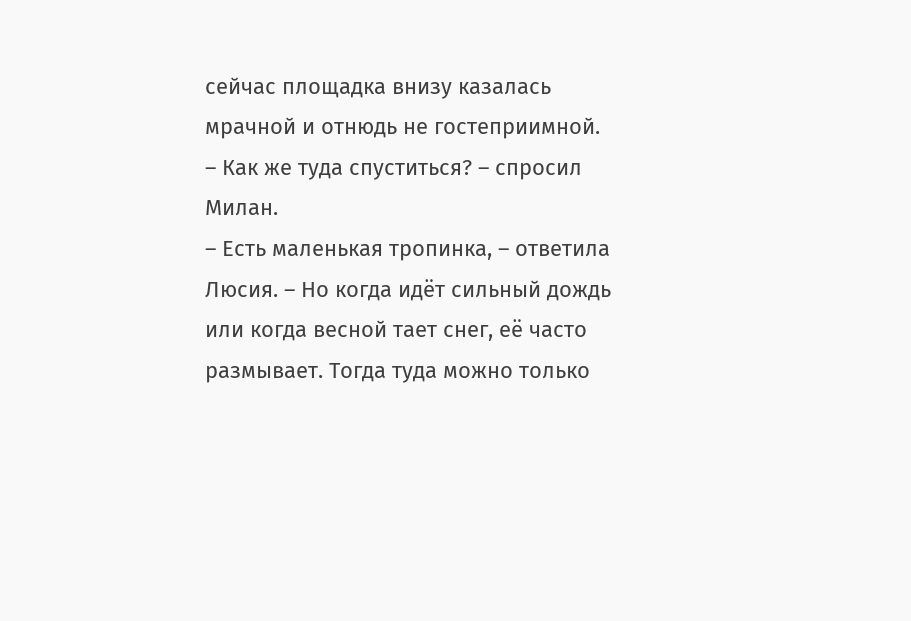сейчас площадка внизу казалась мрачной и отнюдь не гостеприимной.
– Как же туда спуститься? – спросил Милан.
– Есть маленькая тропинка, – ответила Люсия. – Но когда идёт сильный дождь или когда весной тает снег, её часто размывает. Тогда туда можно только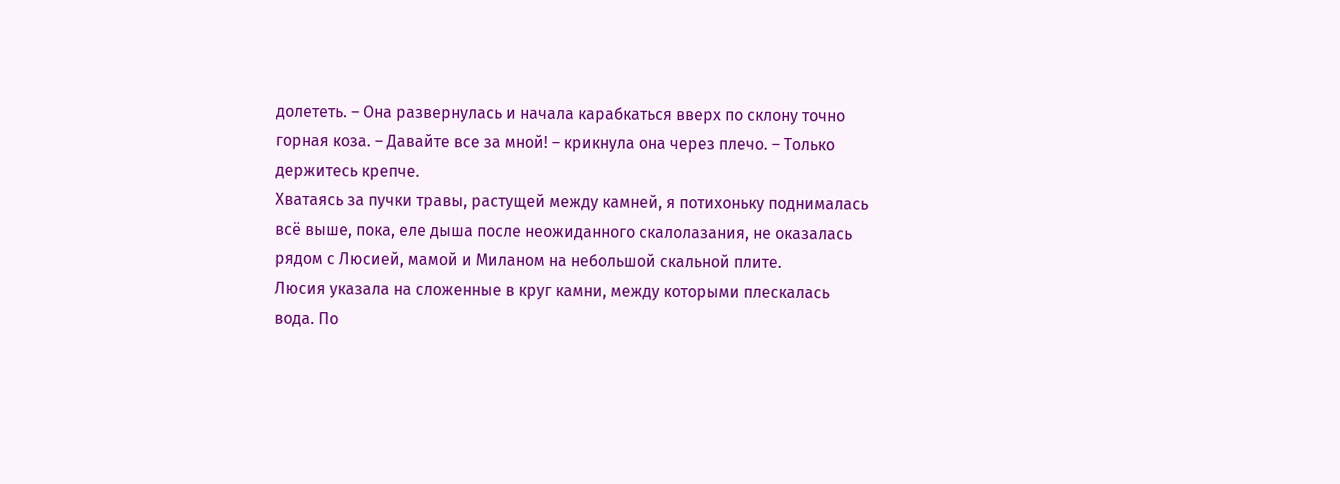долететь. – Она развернулась и начала карабкаться вверх по склону точно горная коза. – Давайте все за мной! – крикнула она через плечо. – Только держитесь крепче.
Хватаясь за пучки травы, растущей между камней, я потихоньку поднималась всё выше, пока, еле дыша после неожиданного скалолазания, не оказалась рядом с Люсией, мамой и Миланом на небольшой скальной плите.
Люсия указала на сложенные в круг камни, между которыми плескалась вода. По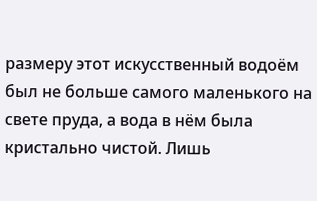размеру этот искусственный водоём был не больше самого маленького на свете пруда, а вода в нём была кристально чистой. Лишь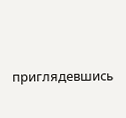приглядевшись